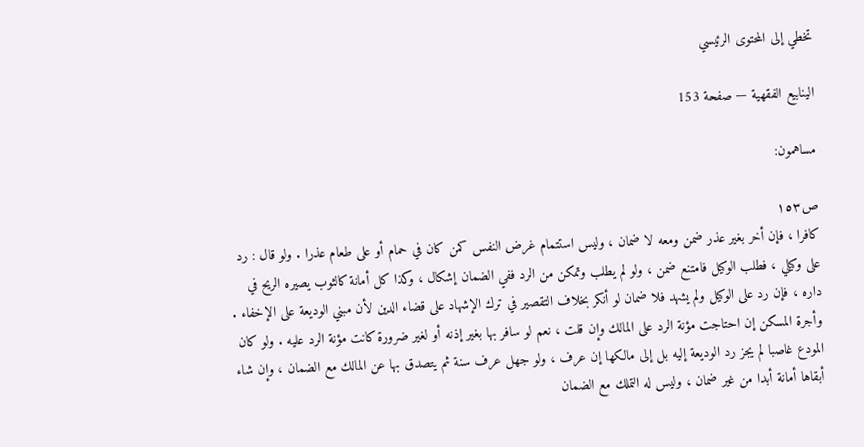تخطي إلى المحتوى الرئيسي

الينابيع الفقهية — صفحة 153

مساهمون:

ص١٥٣
كافرا ، فإن أخر بغير عذر ضمن ومعه لا ضمان ، وليس استتمام غرض النفس كمن كان في حمام أو على طعام عذرا . ولو قال : رد على وكيلي ، فطلب الوكيل فامتنع ضمن ، ولو لم يطلب وتمكن من الرد ففي الضمان إشكال ، وكذا كل أمانة كالثوب يصيره الريح في داره ، فإن رد على الوكيل ولم يشهد فلا ضمان لو أنكر بخلاف التقصير في ترك الإشهاد على قضاء الدين لأن مبني الوديعة على الإخفاء . وأجرة المسكن إن احتاجت مؤنة الرد على المالك وإن قلت ، نعم لو سافر بها بغير إذنه أو لغير ضرورة كانت مؤنة الرد عليه . ولو كان المودع غاصبا لم يجز رد الوديعة إليه بل إلى مالكها إن عرف ، ولو جهل عرف سنة ثم يتصدق بها عن المالك مع الضمان ، وإن شاء أبقاها أمانة أبدا من غير ضمان ، وليس له التملك مع الضمان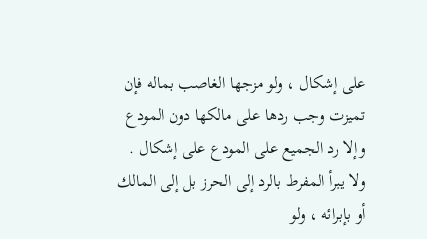على إشكال ، ولو مزجها الغاصب بماله فإن تميزت وجب ردها على مالكها دون المودع وإلا رد الجميع على المودع على إشكال . ولا يبرأ المفرط بالرد إلى الحرز بل إلى المالك أو بإبرائه ، ولو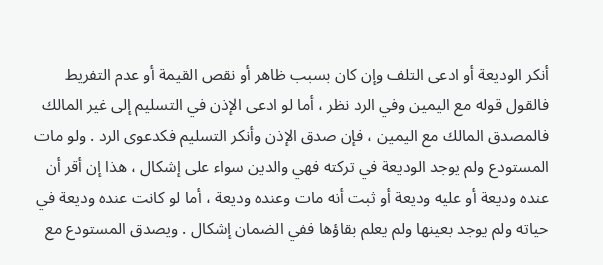أنكر الوديعة أو ادعى التلف وإن كان بسبب ظاهر أو نقص القيمة أو عدم التفريط فالقول قوله مع اليمين وفي الرد نظر ، أما لو ادعى الإذن في التسليم إلى غير المالك فالمصدق المالك مع اليمين ، فإن صدق الإذن وأنكر التسليم فكدعوى الرد . ولو مات المستودع ولم يوجد الوديعة في تركته فهي والدين سواء على إشكال ، هذا إن أقر أن عنده وديعة أو عليه وديعة أو ثبت أنه مات وعنده وديعة ، أما لو كانت عنده وديعة في حياته ولم يوجد بعينها ولم يعلم بقاؤها ففي الضمان إشكال . ويصدق المستودع مع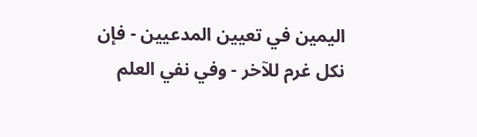اليمين في تعيين المدعيين - فإن نكل غرم للآخر - وفي نفي العلم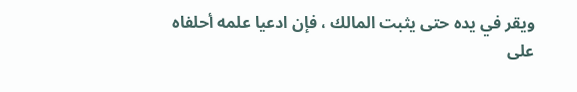ويقر في يده حتى يثبت المالك ، فإن ادعيا علمه أحلفاه على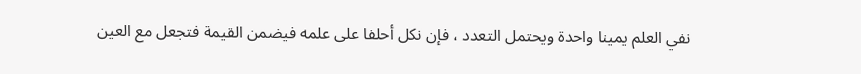نفي العلم يمينا واحدة ويحتمل التعدد ، فإن نكل أحلفا على علمه فيضمن القيمة فتجعل مع العين